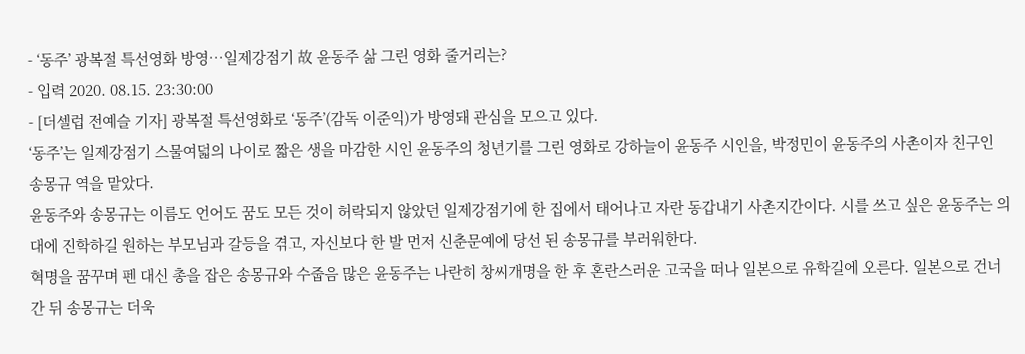- ‘동주’ 광복절 특선영화 방영…일제강점기 故 윤동주 삶 그린 영화 줄거리는?
- 입력 2020. 08.15. 23:30:00
- [더셀럽 전예슬 기자] 광복절 특선영화로 ‘동주’(감독 이준익)가 방영돼 관심을 모으고 있다.
‘동주’는 일제강점기 스물여덟의 나이로 짧은 생을 마감한 시인 윤동주의 청년기를 그린 영화로 강하늘이 윤동주 시인을, 박정민이 윤동주의 사촌이자 친구인 송몽규 역을 맡았다.
윤동주와 송몽규는 이름도 언어도 꿈도 모든 것이 허락되지 않았던 일제강점기에 한 집에서 태어나고 자란 동갑내기 사촌지간이다. 시를 쓰고 싶은 윤동주는 의대에 진학하길 원하는 부모님과 갈등을 겪고, 자신보다 한 발 먼저 신춘문예에 당선 된 송몽규를 부러워한다.
혁명을 꿈꾸며 펜 대신 총을 잡은 송몽규와 수줍음 많은 윤동주는 나란히 창씨개명을 한 후 혼란스러운 고국을 떠나 일본으로 유학길에 오른다. 일본으로 건너간 뒤 송몽규는 더욱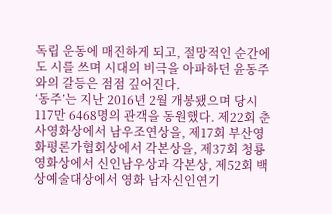독립 운동에 매진하게 되고, 절망적인 순간에도 시를 쓰며 시대의 비극을 아파하던 윤동주와의 갈등은 점점 깊어진다.
‘동주’는 지난 2016년 2월 개봉됐으며 당시 117만 6468명의 관객을 동원했다. 제22회 춘사영화상에서 남우조연상을, 제17회 부산영화평론가협회상에서 각본상을, 제37회 청룡영화상에서 신인남우상과 각본상, 제52회 백상예술대상에서 영화 남자신인연기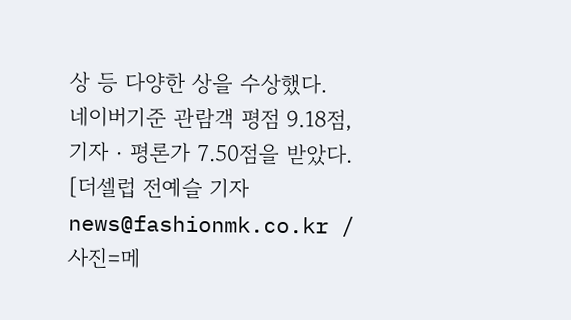상 등 다양한 상을 수상했다.
네이버기준 관람객 평점 9.18점, 기자‧평론가 7.50점을 받았다.
[더셀럽 전예슬 기자 news@fashionmk.co.kr / 사진=메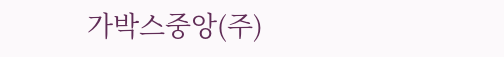가박스중앙(주)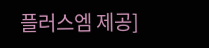플러스엠 제공]